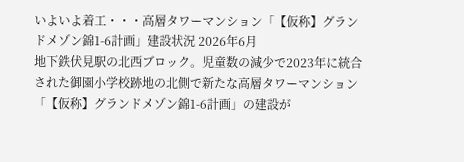いよいよ着工・・・高層タワーマンション「【仮称】グランドメゾン錦1-6計画」建設状況 2026年6月
地下鉄伏見駅の北西ブロック。児童数の減少で2023年に統合された御園小学校跡地の北側で新たな高層タワーマンション「【仮称】グランドメゾン錦1-6計画」の建設が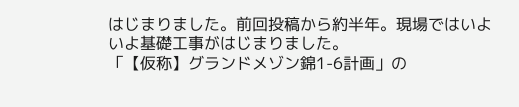はじまりました。前回投稿から約半年。現場ではいよいよ基礎工事がはじまりました。
「【仮称】グランドメゾン錦1-6計画」の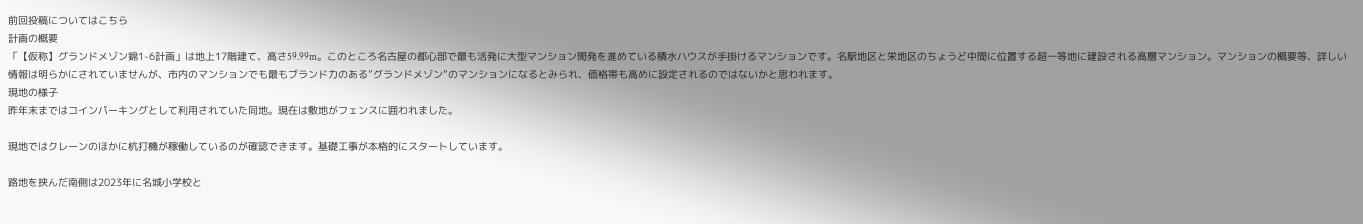前回投稿についてはこちら
計画の概要
「【仮称】グランドメゾン錦1-6計画」は地上17階建て、高さ59.99m。このところ名古屋の都心部で最も活発に大型マンション開発を進めている積水ハウスが手掛けるマンションです。名駅地区と栄地区のちょうど中間に位置する超一等地に建設される高層マンション。マンションの概要等、詳しい情報は明らかにされていませんが、市内のマンションでも最もブランド力のある”グランドメゾン”のマンションになるとみられ、価格帯も高めに設定されるのではないかと思われます。
現地の様子
昨年末まではコインパーキングとして利用されていた同地。現在は敷地がフェンスに囲われました。

現地ではクレーンのほかに杭打機が稼働しているのが確認できます。基礎工事が本格的にスタートしています。

路地を挟んだ南側は2023年に名城小学校と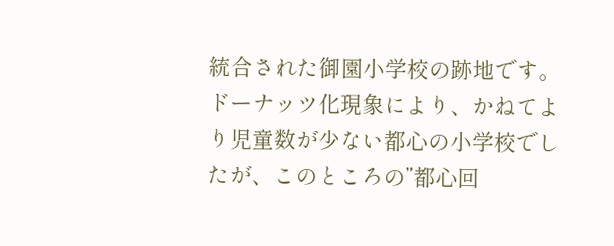統合された御園小学校の跡地です。ドーナッツ化現象により、かねてより児童数が少ない都心の小学校でしたが、このところの”都心回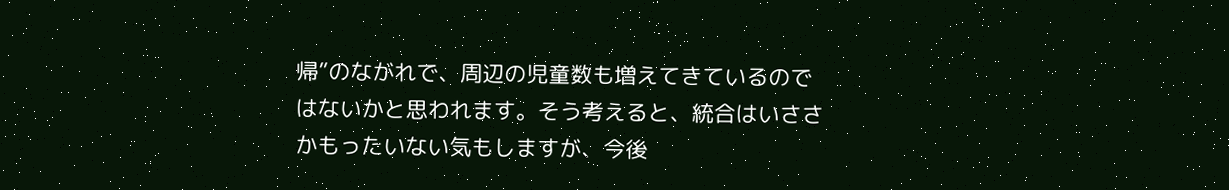帰”のながれで、周辺の児童数も増えてきているのではないかと思われます。そう考えると、統合はいささかもったいない気もしますが、今後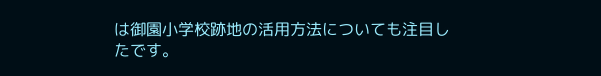は御園小学校跡地の活用方法についても注目したです。